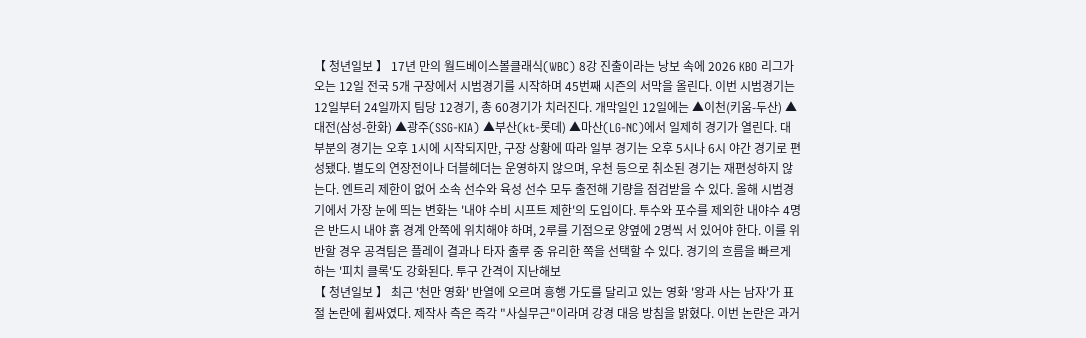【 청년일보 】 17년 만의 월드베이스볼클래식(WBC) 8강 진출이라는 낭보 속에 2026 KBO 리그가 오는 12일 전국 5개 구장에서 시범경기를 시작하며 45번째 시즌의 서막을 올린다. 이번 시범경기는 12일부터 24일까지 팀당 12경기, 총 60경기가 치러진다. 개막일인 12일에는 ▲이천(키움-두산) ▲대전(삼성-한화) ▲광주(SSG-KIA) ▲부산(kt-롯데) ▲마산(LG-NC)에서 일제히 경기가 열린다. 대부분의 경기는 오후 1시에 시작되지만, 구장 상황에 따라 일부 경기는 오후 5시나 6시 야간 경기로 편성됐다. 별도의 연장전이나 더블헤더는 운영하지 않으며, 우천 등으로 취소된 경기는 재편성하지 않는다. 엔트리 제한이 없어 소속 선수와 육성 선수 모두 출전해 기량을 점검받을 수 있다. 올해 시범경기에서 가장 눈에 띄는 변화는 '내야 수비 시프트 제한'의 도입이다. 투수와 포수를 제외한 내야수 4명은 반드시 내야 흙 경계 안쪽에 위치해야 하며, 2루를 기점으로 양옆에 2명씩 서 있어야 한다. 이를 위반할 경우 공격팀은 플레이 결과나 타자 출루 중 유리한 쪽을 선택할 수 있다. 경기의 흐름을 빠르게 하는 '피치 클록'도 강화된다. 투구 간격이 지난해보
【 청년일보 】 최근 '천만 영화' 반열에 오르며 흥행 가도를 달리고 있는 영화 '왕과 사는 남자'가 표절 논란에 휩싸였다. 제작사 측은 즉각 "사실무근"이라며 강경 대응 방침을 밝혔다. 이번 논란은 과거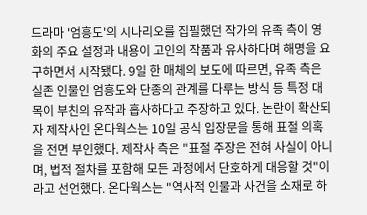드라마 '엄흥도'의 시나리오를 집필했던 작가의 유족 측이 영화의 주요 설정과 내용이 고인의 작품과 유사하다며 해명을 요구하면서 시작됐다. 9일 한 매체의 보도에 따르면, 유족 측은 실존 인물인 엄흥도와 단종의 관계를 다루는 방식 등 특정 대목이 부친의 유작과 흡사하다고 주장하고 있다. 논란이 확산되자 제작사인 온다웍스는 10일 공식 입장문을 통해 표절 의혹을 전면 부인했다. 제작사 측은 "표절 주장은 전혀 사실이 아니며, 법적 절차를 포함해 모든 과정에서 단호하게 대응할 것"이라고 선언했다. 온다웍스는 "역사적 인물과 사건을 소재로 하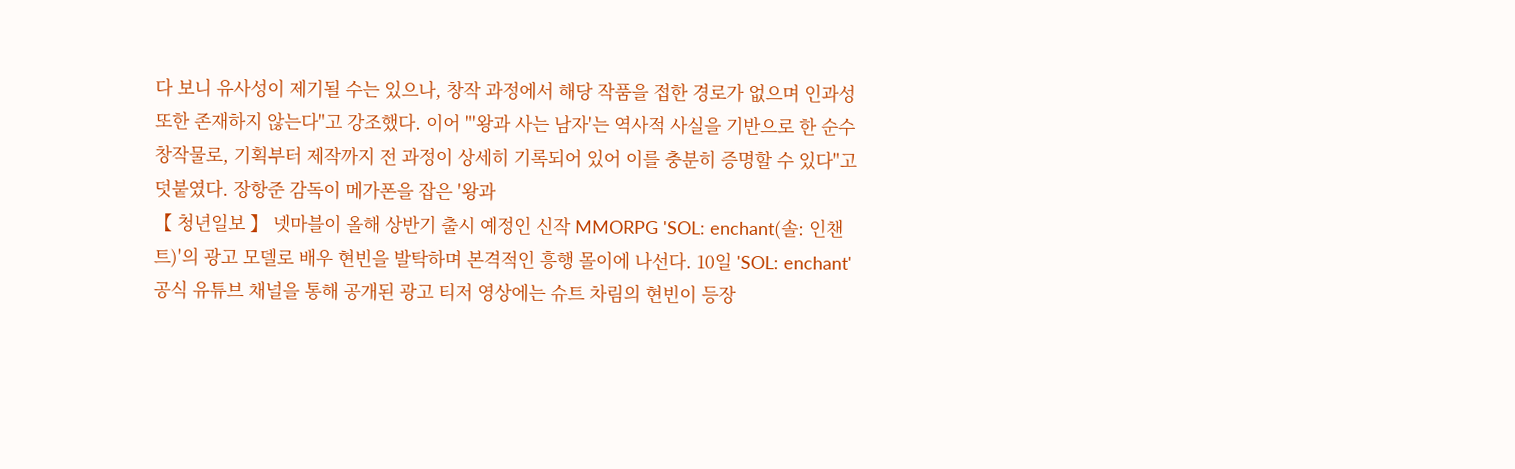다 보니 유사성이 제기될 수는 있으나, 창작 과정에서 해당 작품을 접한 경로가 없으며 인과성 또한 존재하지 않는다"고 강조했다. 이어 "'왕과 사는 남자'는 역사적 사실을 기반으로 한 순수 창작물로, 기획부터 제작까지 전 과정이 상세히 기록되어 있어 이를 충분히 증명할 수 있다"고 덧붙였다. 장항준 감독이 메가폰을 잡은 '왕과
【 청년일보 】 넷마블이 올해 상반기 출시 예정인 신작 MMORPG 'SOL: enchant(솔: 인챈트)'의 광고 모델로 배우 현빈을 발탁하며 본격적인 흥행 몰이에 나선다. 10일 'SOL: enchant' 공식 유튜브 채널을 통해 공개된 광고 티저 영상에는 슈트 차림의 현빈이 등장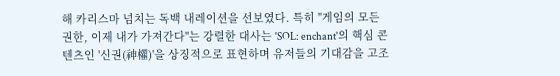해 카리스마 넘치는 독백 내레이션을 선보였다. 특히 "게임의 모든 권한, 이제 내가 가져간다"는 강렬한 대사는 'SOL: enchant'의 핵심 콘텐츠인 '신권(神權)'을 상징적으로 표현하며 유저들의 기대감을 고조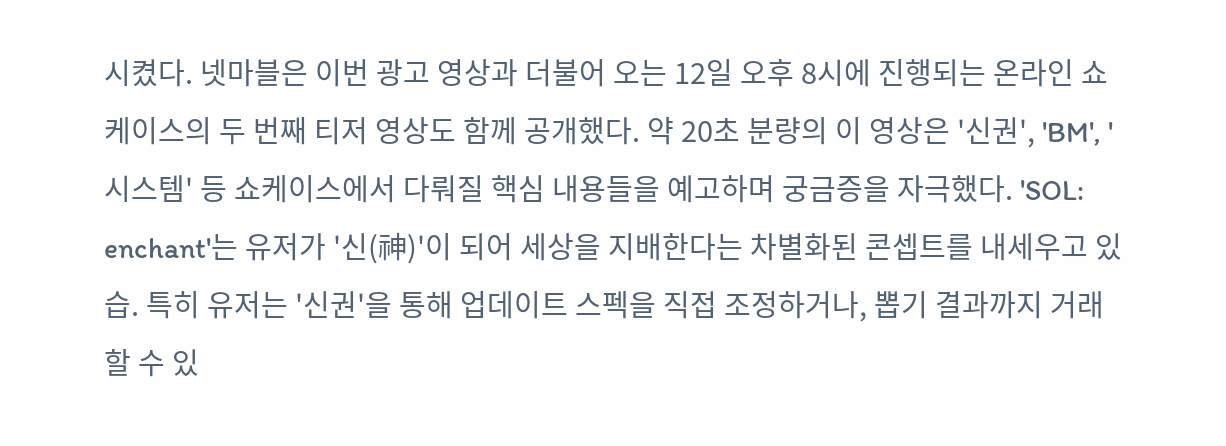시켰다. 넷마블은 이번 광고 영상과 더불어 오는 12일 오후 8시에 진행되는 온라인 쇼케이스의 두 번째 티저 영상도 함께 공개했다. 약 20초 분량의 이 영상은 '신권', 'BM', '시스템' 등 쇼케이스에서 다뤄질 핵심 내용들을 예고하며 궁금증을 자극했다. 'SOL: enchant'는 유저가 '신(神)'이 되어 세상을 지배한다는 차별화된 콘셉트를 내세우고 있습. 특히 유저는 '신권'을 통해 업데이트 스펙을 직접 조정하거나, 뽑기 결과까지 거래할 수 있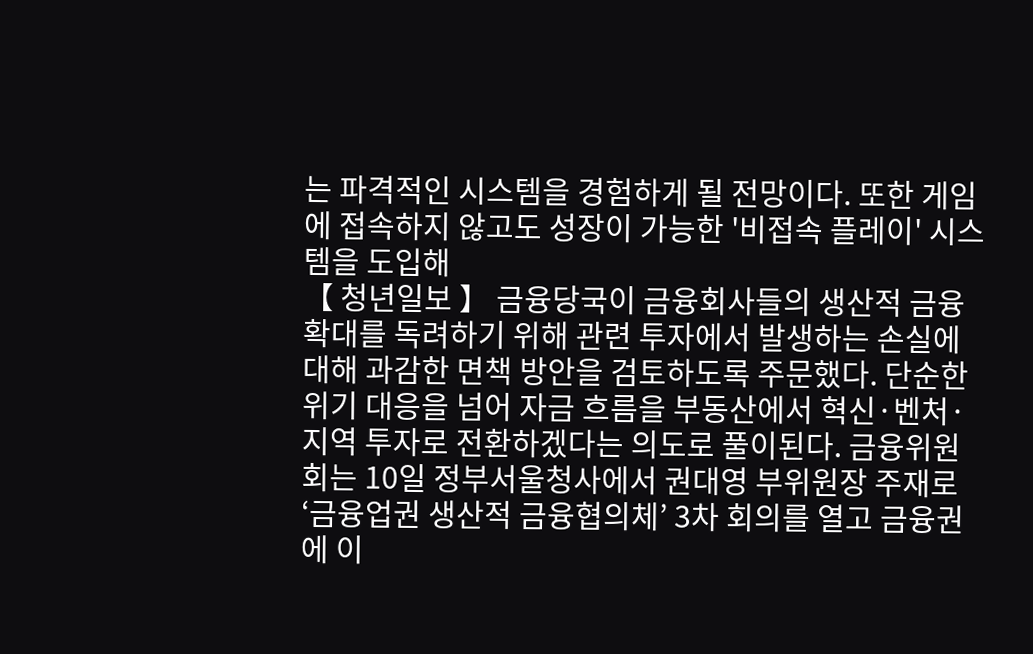는 파격적인 시스템을 경험하게 될 전망이다. 또한 게임에 접속하지 않고도 성장이 가능한 '비접속 플레이' 시스템을 도입해
【 청년일보 】 금융당국이 금융회사들의 생산적 금융 확대를 독려하기 위해 관련 투자에서 발생하는 손실에 대해 과감한 면책 방안을 검토하도록 주문했다. 단순한 위기 대응을 넘어 자금 흐름을 부동산에서 혁신·벤처·지역 투자로 전환하겠다는 의도로 풀이된다. 금융위원회는 10일 정부서울청사에서 권대영 부위원장 주재로 ‘금융업권 생산적 금융협의체’ 3차 회의를 열고 금융권에 이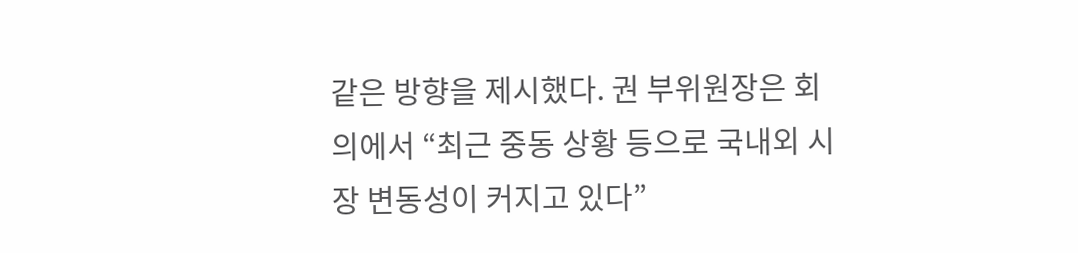같은 방향을 제시했다. 권 부위원장은 회의에서 “최근 중동 상황 등으로 국내외 시장 변동성이 커지고 있다”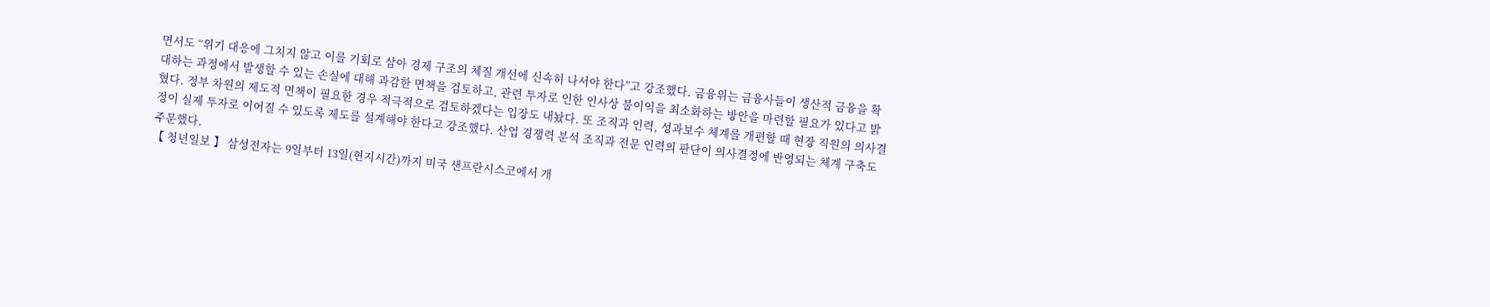면서도 “위기 대응에 그치지 않고 이를 기회로 삼아 경제 구조의 체질 개선에 신속히 나서야 한다”고 강조했다. 금융위는 금융사들이 생산적 금융을 확대하는 과정에서 발생할 수 있는 손실에 대해 과감한 면책을 검토하고, 관련 투자로 인한 인사상 불이익을 최소화하는 방안을 마련할 필요가 있다고 밝혔다. 정부 차원의 제도적 면책이 필요한 경우 적극적으로 검토하겠다는 입장도 내놨다. 또 조직과 인력, 성과보수 체계를 개편할 때 현장 직원의 의사결정이 실제 투자로 이어질 수 있도록 제도를 설계해야 한다고 강조했다. 산업 경쟁력 분석 조직과 전문 인력의 판단이 의사결정에 반영되는 체계 구축도 주문했다.
【 청년일보 】 삼성전자는 9일부터 13일(현지시간)까지 미국 샌프란시스코에서 개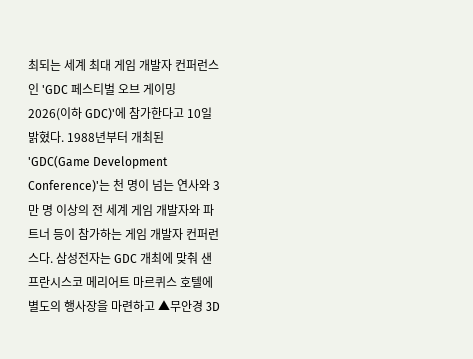최되는 세계 최대 게임 개발자 컨퍼런스인 'GDC 페스티벌 오브 게이밍 2026(이하 GDC)'에 참가한다고 10일 밝혔다. 1988년부터 개최된 'GDC(Game Development Conference)'는 천 명이 넘는 연사와 3만 명 이상의 전 세계 게임 개발자와 파트너 등이 참가하는 게임 개발자 컨퍼런스다. 삼성전자는 GDC 개최에 맞춰 샌프란시스코 메리어트 마르퀴스 호텔에 별도의 행사장을 마련하고 ▲무안경 3D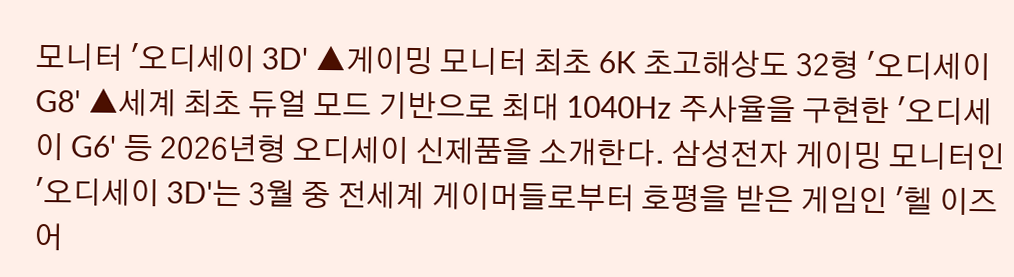모니터 '오디세이 3D' ▲게이밍 모니터 최초 6K 초고해상도 32형 '오디세이 G8' ▲세계 최초 듀얼 모드 기반으로 최대 1040Hz 주사율을 구현한 '오디세이 G6' 등 2026년형 오디세이 신제품을 소개한다. 삼성전자 게이밍 모니터인 '오디세이 3D'는 3월 중 전세계 게이머들로부터 호평을 받은 게임인 '헬 이즈 어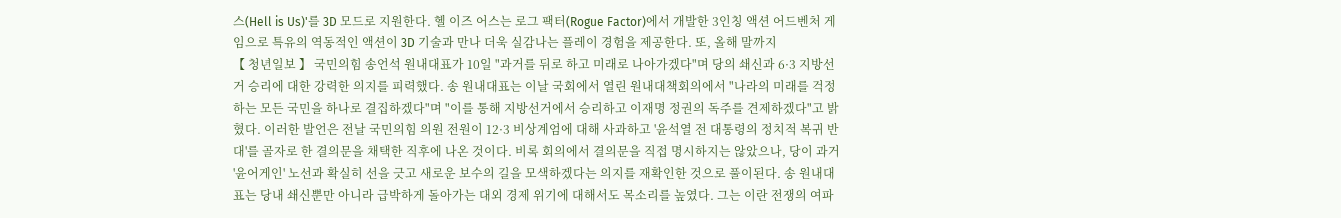스(Hell is Us)'를 3D 모드로 지원한다. 헬 이즈 어스는 로그 팩터(Rogue Factor)에서 개발한 3인칭 액션 어드벤처 게임으로 특유의 역동적인 액션이 3D 기술과 만나 더욱 실감나는 플레이 경험을 제공한다. 또, 올해 말까지
【 청년일보 】 국민의힘 송언석 원내대표가 10일 "과거를 뒤로 하고 미래로 나아가겠다"며 당의 쇄신과 6·3 지방선거 승리에 대한 강력한 의지를 피력했다. 송 원내대표는 이날 국회에서 열린 원내대책회의에서 "나라의 미래를 걱정하는 모든 국민을 하나로 결집하겠다"며 "이를 통해 지방선거에서 승리하고 이재명 정권의 독주를 견제하겠다"고 밝혔다. 이러한 발언은 전날 국민의힘 의원 전원이 12·3 비상계엄에 대해 사과하고 '윤석열 전 대통령의 정치적 복귀 반대'를 골자로 한 결의문을 채택한 직후에 나온 것이다. 비록 회의에서 결의문을 직접 명시하지는 않았으나, 당이 과거 '윤어게인' 노선과 확실히 선을 긋고 새로운 보수의 길을 모색하겠다는 의지를 재확인한 것으로 풀이된다. 송 원내대표는 당내 쇄신뿐만 아니라 급박하게 돌아가는 대외 경제 위기에 대해서도 목소리를 높였다. 그는 이란 전쟁의 여파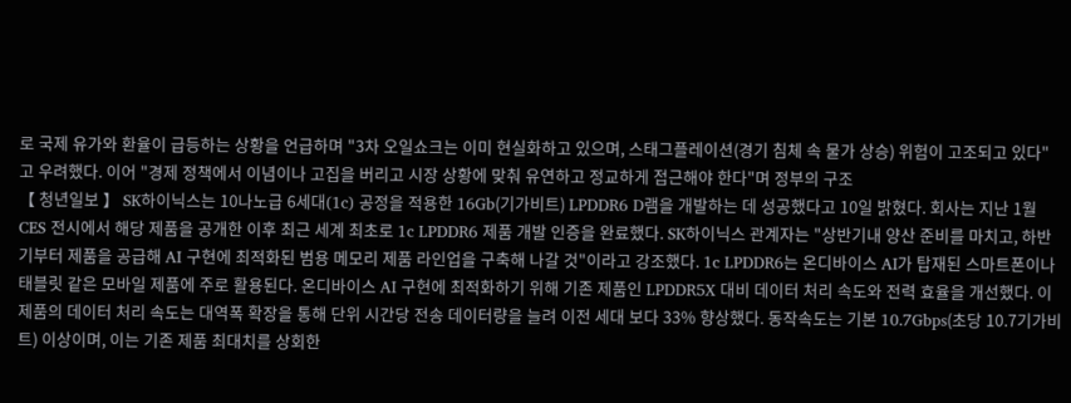로 국제 유가와 환율이 급등하는 상황을 언급하며 "3차 오일쇼크는 이미 현실화하고 있으며, 스태그플레이션(경기 침체 속 물가 상승) 위험이 고조되고 있다"고 우려했다. 이어 "경제 정책에서 이념이나 고집을 버리고 시장 상황에 맞춰 유연하고 정교하게 접근해야 한다"며 정부의 구조
【 청년일보 】 SK하이닉스는 10나노급 6세대(1c) 공정을 적용한 16Gb(기가비트) LPDDR6 D램을 개발하는 데 성공했다고 10일 밝혔다. 회사는 지난 1월 CES 전시에서 해당 제품을 공개한 이후 최근 세계 최초로 1c LPDDR6 제품 개발 인증을 완료했다. SK하이닉스 관계자는 "상반기내 양산 준비를 마치고, 하반기부터 제품을 공급해 AI 구현에 최적화된 범용 메모리 제품 라인업을 구축해 나갈 것"이라고 강조했다. 1c LPDDR6는 온디바이스 AI가 탑재된 스마트폰이나 태블릿 같은 모바일 제품에 주로 활용된다. 온디바이스 AI 구현에 최적화하기 위해 기존 제품인 LPDDR5X 대비 데이터 처리 속도와 전력 효율을 개선했다. 이 제품의 데이터 처리 속도는 대역폭 확장을 통해 단위 시간당 전송 데이터량을 늘려 이전 세대 보다 33% 향상했다. 동작속도는 기본 10.7Gbps(초당 10.7기가비트) 이상이며, 이는 기존 제품 최대치를 상회한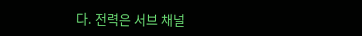다. 전력은 서브 채널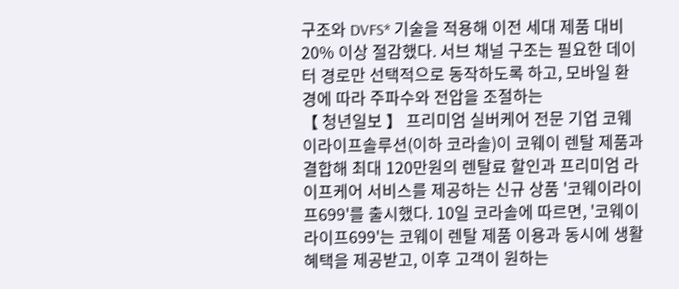구조와 DVFS* 기술을 적용해 이전 세대 제품 대비 20% 이상 절감했다. 서브 채널 구조는 필요한 데이터 경로만 선택적으로 동작하도록 하고, 모바일 환경에 따라 주파수와 전압을 조절하는
【 청년일보 】 프리미엄 실버케어 전문 기업 코웨이라이프솔루션(이하 코라솔)이 코웨이 렌탈 제품과 결합해 최대 120만원의 렌탈료 할인과 프리미엄 라이프케어 서비스를 제공하는 신규 상품 '코웨이라이프699'를 출시했다. 10일 코라솔에 따르면, '코웨이라이프699'는 코웨이 렌탈 제품 이용과 동시에 생활 혜택을 제공받고, 이후 고객이 원하는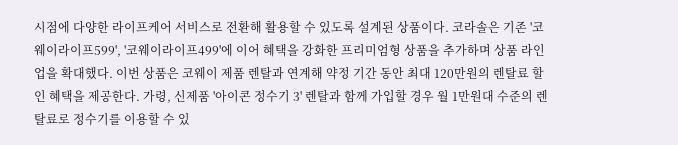시점에 다양한 라이프케어 서비스로 전환해 활용할 수 있도록 설계된 상품이다. 코라솔은 기존 '코웨이라이프599', '코웨이라이프499'에 이어 혜택을 강화한 프리미엄형 상품을 추가하며 상품 라인업을 확대했다. 이번 상품은 코웨이 제품 렌탈과 연계해 약정 기간 동안 최대 120만원의 렌탈료 할인 혜택을 제공한다. 가령, 신제품 '아이콘 정수기 3' 렌탈과 함께 가입할 경우 월 1만원대 수준의 렌탈료로 정수기를 이용할 수 있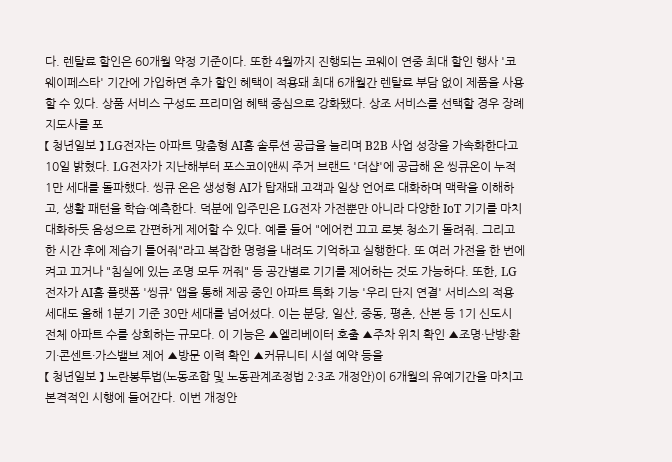다. 렌탈료 할인은 60개월 약정 기준이다. 또한 4월까지 진행되는 코웨이 연중 최대 할인 행사 '코웨이페스타' 기간에 가입하면 추가 할인 혜택이 적용돼 최대 6개월간 렌탈료 부담 없이 제품을 사용할 수 있다. 상품 서비스 구성도 프리미엄 혜택 중심으로 강화됐다. 상조 서비스를 선택할 경우 장례지도사를 포
【 청년일보 】 LG전자는 아파트 맞춤형 AI홈 솔루션 공급을 늘리며 B2B 사업 성장을 가속화한다고 10일 밝혔다. LG전자가 지난해부터 포스코이앤씨 주거 브랜드 '더샵'에 공급해 온 씽큐온이 누적 1만 세대를 돌파했다. 씽큐 온은 생성형 AI가 탑재돼 고객과 일상 언어로 대화하며 맥락을 이해하고, 생활 패턴을 학습·예측한다. 덕분에 입주민은 LG전자 가전뿐만 아니라 다양한 IoT 기기를 마치 대화하듯 음성으로 간편하게 제어할 수 있다. 예를 들어 "에어컨 끄고 로봇 청소기 돌려줘. 그리고 한 시간 후에 제습기 틀어줘"라고 복잡한 명령을 내려도 기억하고 실행한다. 또 여러 가전을 한 번에 켜고 끄거나 "침실에 있는 조명 모두 꺼줘" 등 공간별로 기기를 제어하는 것도 가능하다. 또한, LG전자가 AI홈 플랫폼 '씽큐' 앱을 통해 제공 중인 아파트 특화 기능 '우리 단지 연결' 서비스의 적용 세대도 올해 1분기 기준 30만 세대를 넘어섰다. 이는 분당, 일산, 중동, 평촌, 산본 등 1기 신도시 전체 아파트 수를 상회하는 규모다. 이 기능은 ▲엘리베이터 호출 ▲주차 위치 확인 ▲조명·난방·환기·콘센트·가스밸브 제어 ▲방문 이력 확인 ▲커뮤니티 시설 예약 등을
【 청년일보 】 노란봉투법(노동조합 및 노동관계조정법 2·3조 개정안)이 6개월의 유예기간을 마치고 본격적인 시행에 들어간다. 이번 개정안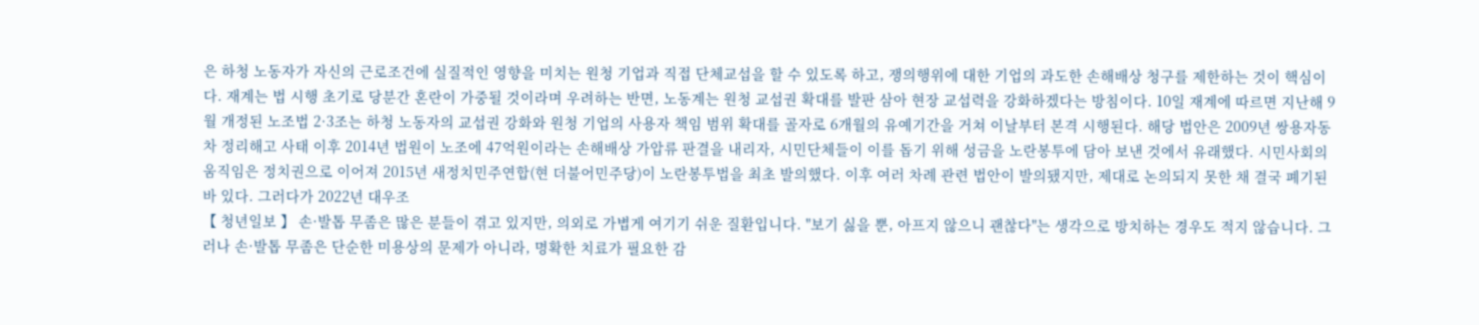은 하청 노동자가 자신의 근로조건에 실질적인 영향을 미치는 원청 기업과 직접 단체교섭을 할 수 있도록 하고, 쟁의행위에 대한 기업의 과도한 손해배상 청구를 제한하는 것이 핵심이다. 재계는 법 시행 초기로 당분간 혼란이 가중될 것이라며 우려하는 반면, 노동계는 원청 교섭권 확대를 발판 삼아 현장 교섭력을 강화하겠다는 방침이다. 10일 재계에 따르면 지난해 9월 개정된 노조법 2·3조는 하청 노동자의 교섭권 강화와 원청 기업의 사용자 책임 범위 확대를 골자로 6개월의 유예기간을 거쳐 이날부터 본격 시행된다. 해당 법안은 2009년 쌍용자동차 정리해고 사태 이후 2014년 법원이 노조에 47억원이라는 손해배상 가압류 판결을 내리자, 시민단체들이 이를 돕기 위해 성금을 노란봉투에 담아 보낸 것에서 유래했다. 시민사회의 움직임은 정치권으로 이어져 2015년 새정치민주연합(현 더불어민주당)이 노란봉투법을 최초 발의했다. 이후 여러 차례 관련 법안이 발의됐지만, 제대로 논의되지 못한 채 결국 폐기된 바 있다. 그러다가 2022년 대우조
【 청년일보 】 손·발톱 무좀은 많은 분들이 겪고 있지만, 의외로 가볍게 여기기 쉬운 질환입니다. "보기 싫을 뿐, 아프지 않으니 괜찮다"는 생각으로 방치하는 경우도 적지 않습니다. 그러나 손·발톱 무좀은 단순한 미용상의 문제가 아니라, 명확한 치료가 필요한 감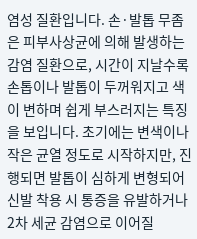염성 질환입니다. 손·발톱 무좀은 피부사상균에 의해 발생하는 감염 질환으로, 시간이 지날수록 손톱이나 발톱이 두꺼워지고 색이 변하며 쉽게 부스러지는 특징을 보입니다. 초기에는 변색이나 작은 균열 정도로 시작하지만, 진행되면 발톱이 심하게 변형되어 신발 착용 시 통증을 유발하거나 2차 세균 감염으로 이어질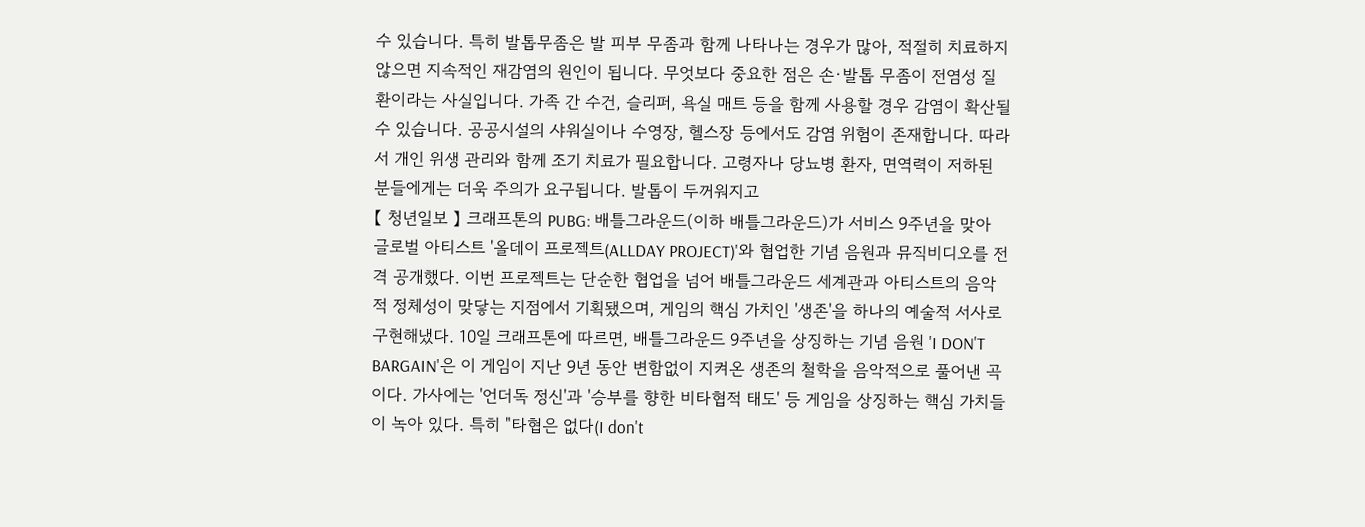수 있습니다. 특히 발톱무좀은 발 피부 무좀과 함께 나타나는 경우가 많아, 적절히 치료하지 않으면 지속적인 재감염의 원인이 됩니다. 무엇보다 중요한 점은 손·발톱 무좀이 전염성 질환이라는 사실입니다. 가족 간 수건, 슬리퍼, 욕실 매트 등을 함께 사용할 경우 감염이 확산될 수 있습니다. 공공시설의 샤워실이나 수영장, 헬스장 등에서도 감염 위험이 존재합니다. 따라서 개인 위생 관리와 함께 조기 치료가 필요합니다. 고령자나 당뇨병 환자, 면역력이 저하된 분들에게는 더욱 주의가 요구됩니다. 발톱이 두꺼워지고
【 청년일보 】 크래프톤의 PUBG: 배틀그라운드(이하 배틀그라운드)가 서비스 9주년을 맞아 글로벌 아티스트 '올데이 프로젝트(ALLDAY PROJECT)'와 협업한 기념 음원과 뮤직비디오를 전격 공개했다. 이번 프로젝트는 단순한 협업을 넘어 배틀그라운드 세계관과 아티스트의 음악적 정체성이 맞닿는 지점에서 기획됐으며, 게임의 핵심 가치인 '생존'을 하나의 예술적 서사로 구현해냈다. 10일 크래프톤에 따르면, 배틀그라운드 9주년을 상징하는 기념 음원 'I DON'T BARGAIN'은 이 게임이 지난 9년 동안 변함없이 지켜온 생존의 철학을 음악적으로 풀어낸 곡이다. 가사에는 '언더독 정신'과 '승부를 향한 비타협적 태도' 등 게임을 상징하는 핵심 가치들이 녹아 있다. 특히 "타협은 없다(I don't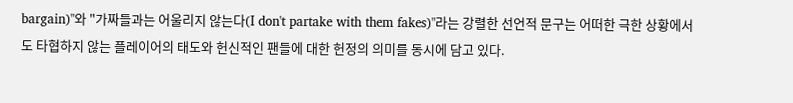bargain)"와 "가짜들과는 어울리지 않는다(I don't partake with them fakes)"라는 강렬한 선언적 문구는 어떠한 극한 상황에서도 타협하지 않는 플레이어의 태도와 헌신적인 팬들에 대한 헌정의 의미를 동시에 담고 있다.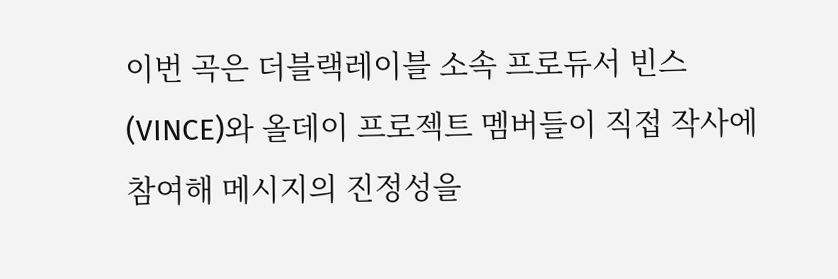이번 곡은 더블랙레이블 소속 프로듀서 빈스(VINCE)와 올데이 프로젝트 멤버들이 직접 작사에 참여해 메시지의 진정성을